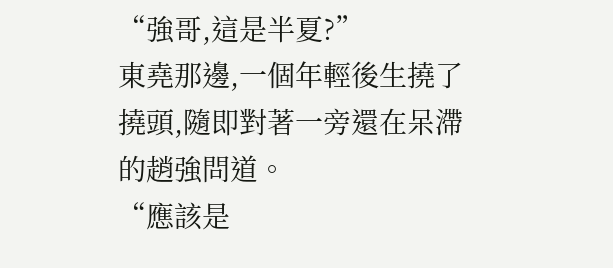“強哥,這是半夏?”
東堯那邊,一個年輕後生撓了撓頭,隨即對著一旁還在呆滯的趙強問道。
“應該是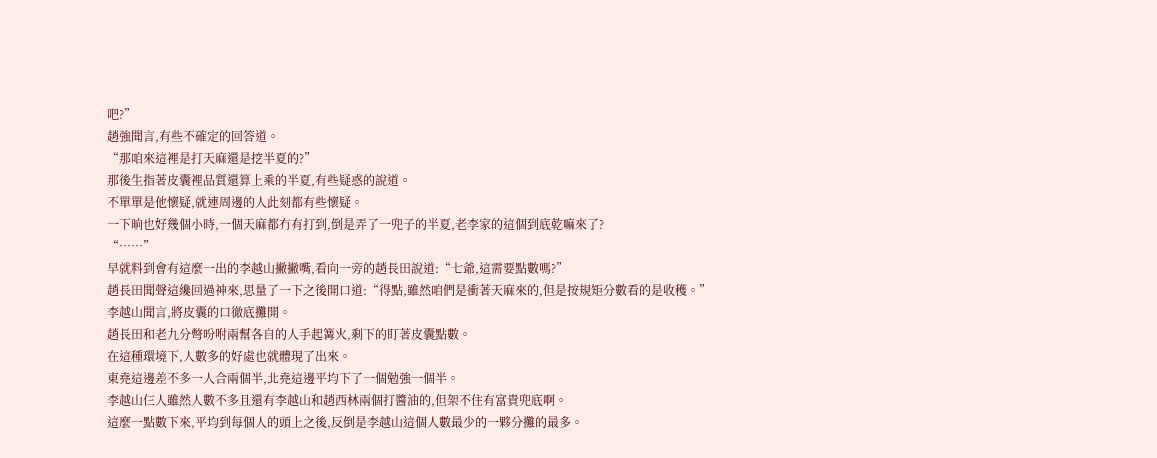吧?”
趙強聞言,有些不確定的回答道。
“那咱來這裡是打天麻還是挖半夏的?”
那後生指著皮囊裡品質還算上乘的半夏,有些疑惑的說道。
不單單是他懷疑,就連周邊的人此刻都有些懷疑。
一下晌也好幾個小時,一個天麻都冇有打到,倒是弄了一兜子的半夏,老李家的這個到底乾嘛來了?
“……”
早就料到會有這麼一出的李越山撇撇嘴,看向一旁的趙長田說道:“七爺,這需要點數嗎?”
趙長田聞聲這纔回過神來,思量了一下之後開口道:“得點,雖然咱們是衝著天麻來的,但是按規矩分數看的是收穫。”
李越山聞言,將皮囊的口徹底攤開。
趙長田和老九分彆吩咐兩幫各自的人手起篝火,剩下的盯著皮囊點數。
在這種環境下,人數多的好處也就體現了出來。
東堯這邊差不多一人合兩個半,北堯這邊平均下了一個勉強一個半。
李越山仨人雖然人數不多且還有李越山和趙西林兩個打醬油的,但架不住有富貴兜底啊。
這麼一點數下來,平均到每個人的頭上之後,反倒是李越山這個人數最少的一夥分攤的最多。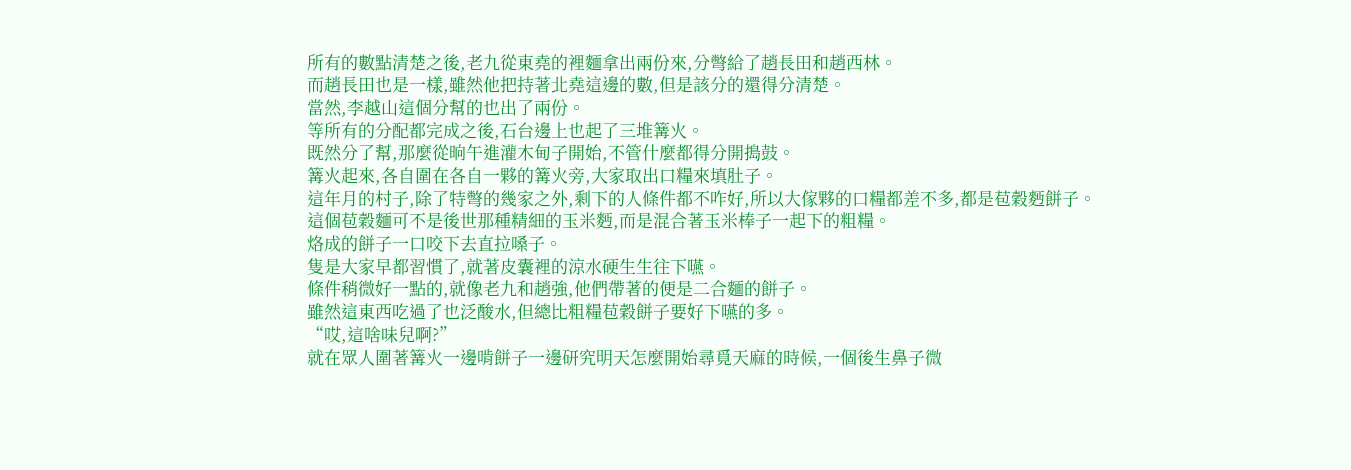所有的數點清楚之後,老九從東堯的裡麵拿出兩份來,分彆給了趙長田和趙西林。
而趙長田也是一樣,雖然他把持著北堯這邊的數,但是該分的還得分清楚。
當然,李越山這個分幫的也出了兩份。
等所有的分配都完成之後,石台邊上也起了三堆篝火。
既然分了幫,那麼從晌午進灌木甸子開始,不管什麼都得分開搗鼓。
篝火起來,各自圍在各自一夥的篝火旁,大家取出口糧來填肚子。
這年月的村子,除了特彆的幾家之外,剩下的人條件都不咋好,所以大傢夥的口糧都差不多,都是苞穀麪餅子。
這個苞穀麵可不是後世那種精細的玉米麪,而是混合著玉米棒子一起下的粗糧。
烙成的餅子一口咬下去直拉嗓子。
隻是大家早都習慣了,就著皮囊裡的涼水硬生生往下嚥。
條件稍微好一點的,就像老九和趙強,他們帶著的便是二合麵的餅子。
雖然這東西吃過了也泛酸水,但總比粗糧苞穀餅子要好下嚥的多。
“哎,這啥味兒啊?”
就在眾人圍著篝火一邊啃餅子一邊研究明天怎麼開始尋覓天麻的時候,一個後生鼻子微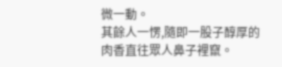微一動。
其餘人一愣,隨即一股子醇厚的肉香直往眾人鼻子裡竄。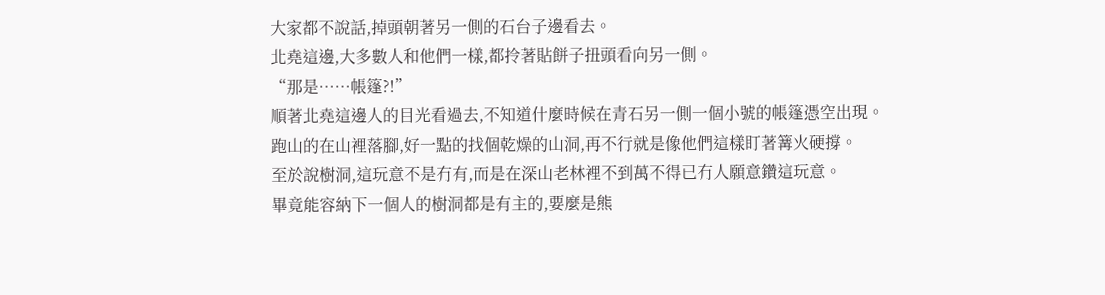大家都不說話,掉頭朝著另一側的石台子邊看去。
北堯這邊,大多數人和他們一樣,都拎著貼餅子扭頭看向另一側。
“那是……帳篷?!”
順著北堯這邊人的目光看過去,不知道什麼時候在青石另一側一個小號的帳篷憑空出現。
跑山的在山裡落腳,好一點的找個乾燥的山洞,再不行就是像他們這樣盯著篝火硬撐。
至於說樹洞,這玩意不是冇有,而是在深山老林裡不到萬不得已冇人願意鑽這玩意。
畢竟能容納下一個人的樹洞都是有主的,要麼是熊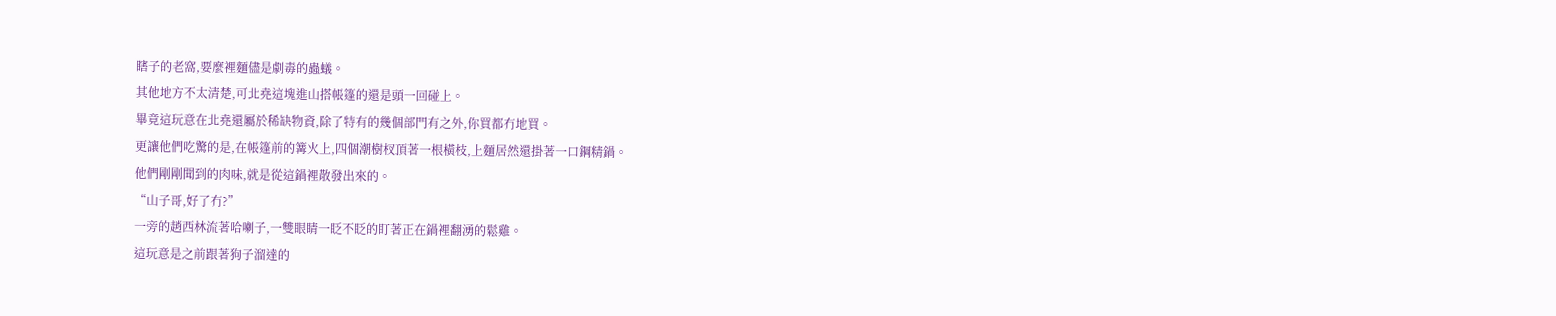瞎子的老窩,要麼裡麵儘是劇毒的蟲蟻。
其他地方不太清楚,可北堯這塊進山搭帳篷的還是頭一回碰上。
畢竟這玩意在北堯還屬於稀缺物資,除了特有的幾個部門有之外,你買都冇地買。
更讓他們吃驚的是,在帳篷前的篝火上,四個潮樹杈頂著一根橫枝,上麵居然還掛著一口鋼精鍋。
他們剛剛聞到的肉味,就是從這鍋裡散發出來的。
“山子哥,好了冇?”
一旁的趙西林流著哈喇子,一雙眼睛一眨不眨的盯著正在鍋裡翻湧的鬆雞。
這玩意是之前跟著狗子溜達的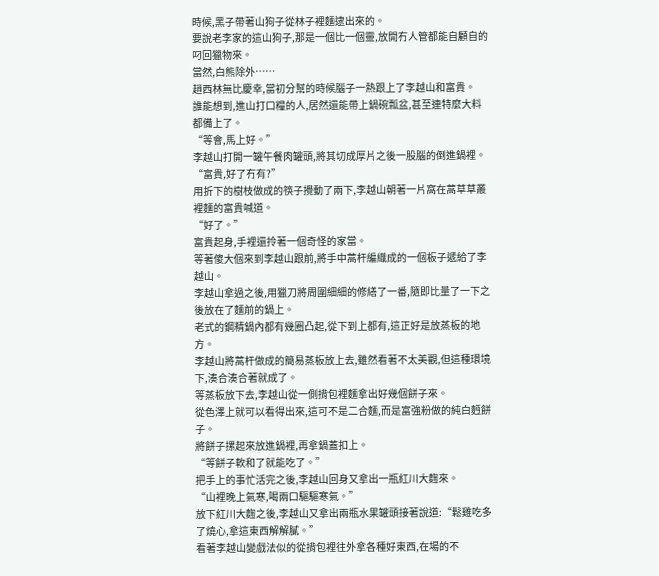時候,黑子帶著山狗子從林子裡麵逮出來的。
要說老李家的這山狗子,那是一個比一個靈,放開冇人管都能自顧自的叼回獵物來。
當然,白熊除外……
趙西林無比慶幸,當初分幫的時候腦子一熱跟上了李越山和富貴。
誰能想到,進山打口糧的人,居然還能帶上鍋碗瓢盆,甚至連特麼大料都備上了。
“等會,馬上好。”
李越山打開一罐午餐肉罐頭,將其切成厚片之後一股腦的倒進鍋裡。
“富貴,好了冇有?”
用折下的樹枝做成的筷子攪動了兩下,李越山朝著一片窩在蒿草草叢裡麵的富貴喊道。
“好了。”
富貴起身,手裡還拎著一個奇怪的家當。
等著傻大個來到李越山跟前,將手中蒿杆編織成的一個板子遞給了李越山。
李越山拿過之後,用獵刀將周圍細細的修繕了一番,隨即比量了一下之後放在了麵前的鍋上。
老式的鋼精鍋內都有幾圈凸起,從下到上都有,這正好是放蒸板的地方。
李越山將蒿杆做成的簡易蒸板放上去,雖然看著不太美觀,但這種環境下,湊合湊合著就成了。
等蒸板放下去,李越山從一側揹包裡麵拿出好幾個餅子來。
從色澤上就可以看得出來,這可不是二合麵,而是富強粉做的純白麪餅子。
將餅子摞起來放進鍋裡,再拿鍋蓋扣上。
“等餅子軟和了就能吃了。”
把手上的事忙活完之後,李越山回身又拿出一瓶紅川大麴來。
“山裡晚上氣寒,喝兩口驅驅寒氣。”
放下紅川大麴之後,李越山又拿出兩瓶水果罐頭接著說道:“鬆雞吃多了燒心,拿這東西解解膩。”
看著李越山變戲法似的從揹包裡往外拿各種好東西,在場的不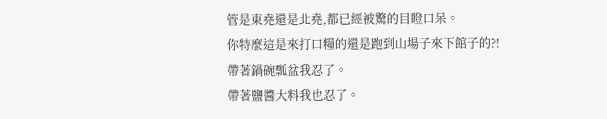管是東堯還是北堯,都已經被驚的目瞪口呆。
你特麼這是來打口糧的還是跑到山場子來下館子的?!
帶著鍋碗瓢盆我忍了。
帶著鹽醬大料我也忍了。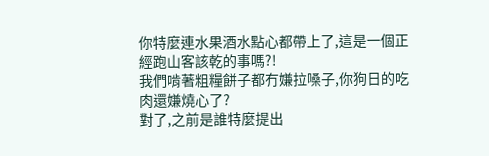你特麼連水果酒水點心都帶上了,這是一個正經跑山客該乾的事嗎?!
我們啃著粗糧餅子都冇嫌拉嗓子,你狗日的吃肉還嫌燒心了?
對了,之前是誰特麼提出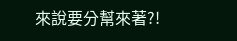來說要分幫來著?!